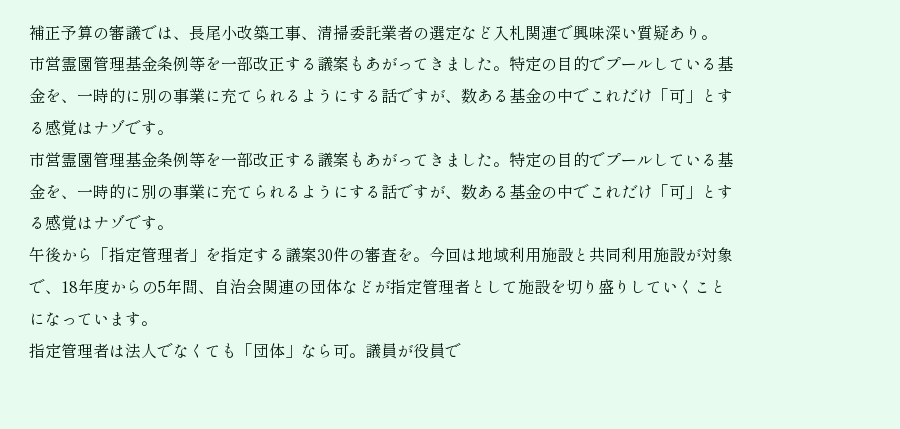補正予算の審議では、長尾小改築工事、清掃委託業者の選定など入札関連で興味深い質疑あり。
市営霊園管理基金条例等を一部改正する議案もあがってきました。特定の目的でプールしている基金を、一時的に別の事業に充てられるようにする話ですが、数ある基金の中でこれだけ「可」とする感覚はナゾです。
市営霊園管理基金条例等を一部改正する議案もあがってきました。特定の目的でプールしている基金を、一時的に別の事業に充てられるようにする話ですが、数ある基金の中でこれだけ「可」とする感覚はナゾです。
午後から「指定管理者」を指定する議案30件の審査を。今回は地域利用施設と共同利用施設が対象で、18年度からの5年間、自治会関連の団体などが指定管理者として施設を切り盛りしていくことになっています。
指定管理者は法人でなくても「団体」なら可。議員が役員で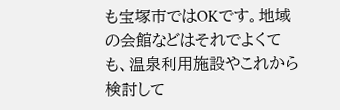も宝塚市ではOKです。地域の会館などはそれでよくても、温泉利用施設やこれから検討して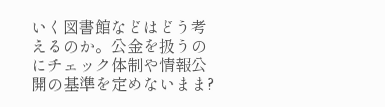いく図書館などはどう考えるのか。公金を扱うのにチェック体制や情報公開の基準を定めないまま?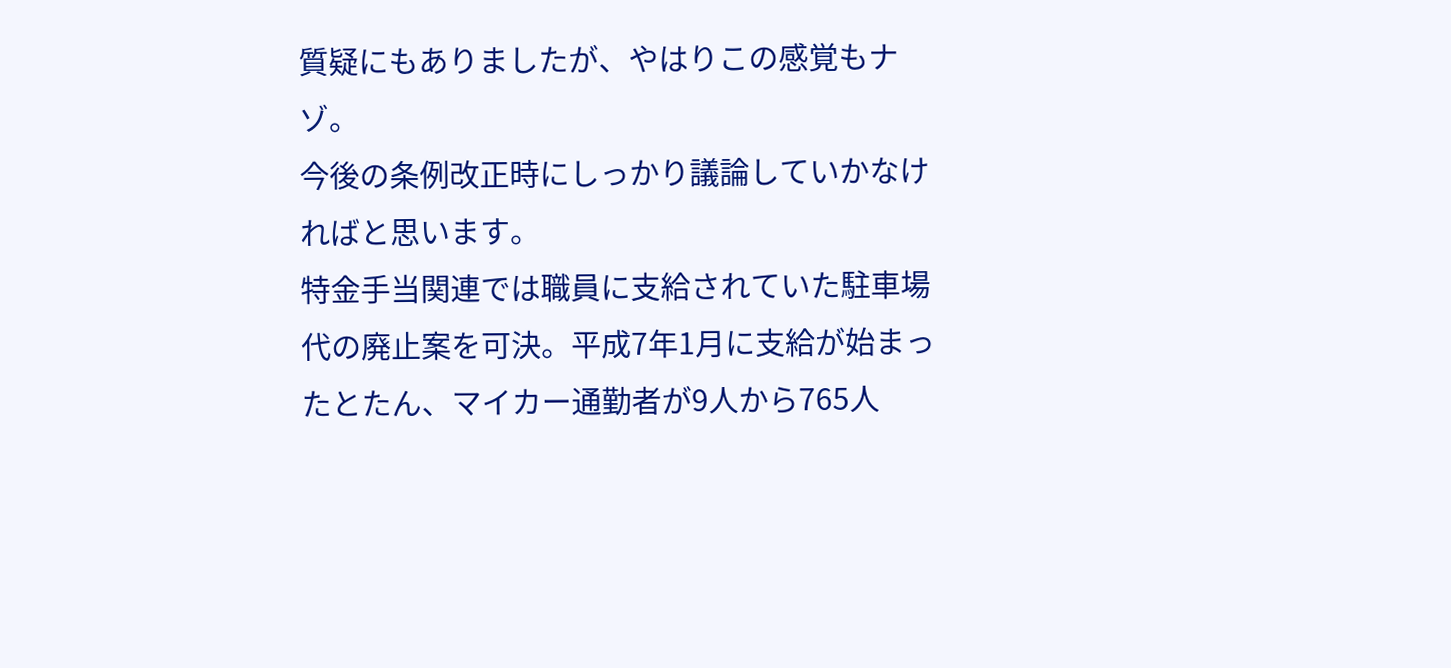質疑にもありましたが、やはりこの感覚もナゾ。
今後の条例改正時にしっかり議論していかなければと思います。
特金手当関連では職員に支給されていた駐車場代の廃止案を可決。平成7年1月に支給が始まったとたん、マイカー通勤者が9人から765人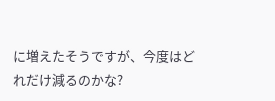に増えたそうですが、今度はどれだけ減るのかな?